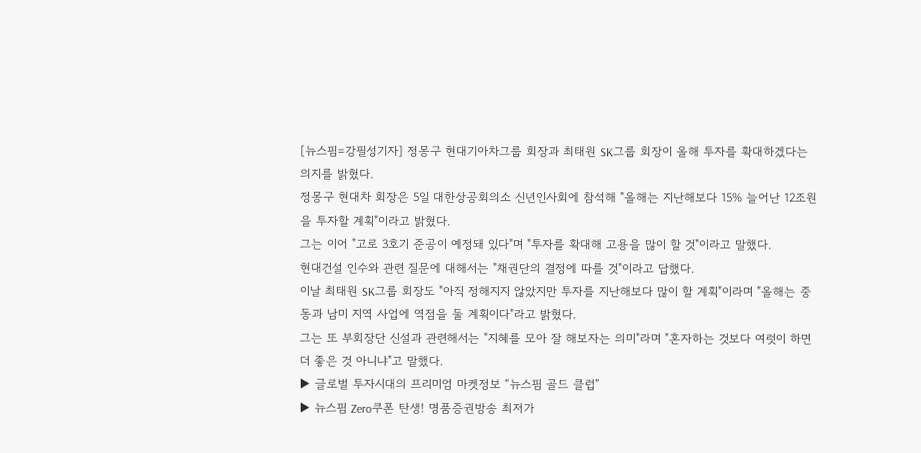[뉴스핌=강필성기자] 정몽구 현대기아차그룹 회장과 최태원 SK그룹 회장이 올해 투자를 확대하겠다는 의지를 밝혔다.
정몽구 현대차 회장은 5일 대한상공회의소 신년인사회에 참석해 "올해는 지난해보다 15% 늘어난 12조원을 투자할 계획"이라고 밝혔다.
그는 이어 "고로 3호기 준공이 예정돼 있다"며 "투자를 확대해 고용을 많이 할 것"이라고 말했다.
현대건설 인수와 관련 질문에 대해서는 "채권단의 결정에 따를 것"이라고 답했다.
이날 최태원 SK그룹 회장도 "아직 정해지지 않았지만 투자를 지난해보다 많이 할 계획"이라며 "올해는 중동과 남미 지역 사업에 역점을 둘 계획이다"라고 밝혔다.
그는 또 부회장단 신설과 관련해서는 "지혜를 모아 잘 해보자는 의미"라며 "혼자하는 것보다 여럿이 하면 더 좋은 것 아니냐"고 말했다.
▶ 글로벌 투자시대의 프리미엄 마켓정보 “뉴스핌 골드 클럽”
▶ 뉴스핌 Zero쿠폰 탄생! 명품증권방송 최저가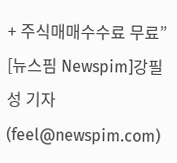+ 주식매매수수료 무료”
[뉴스핌 Newspim]강필성 기자 (feel@newspim.com)